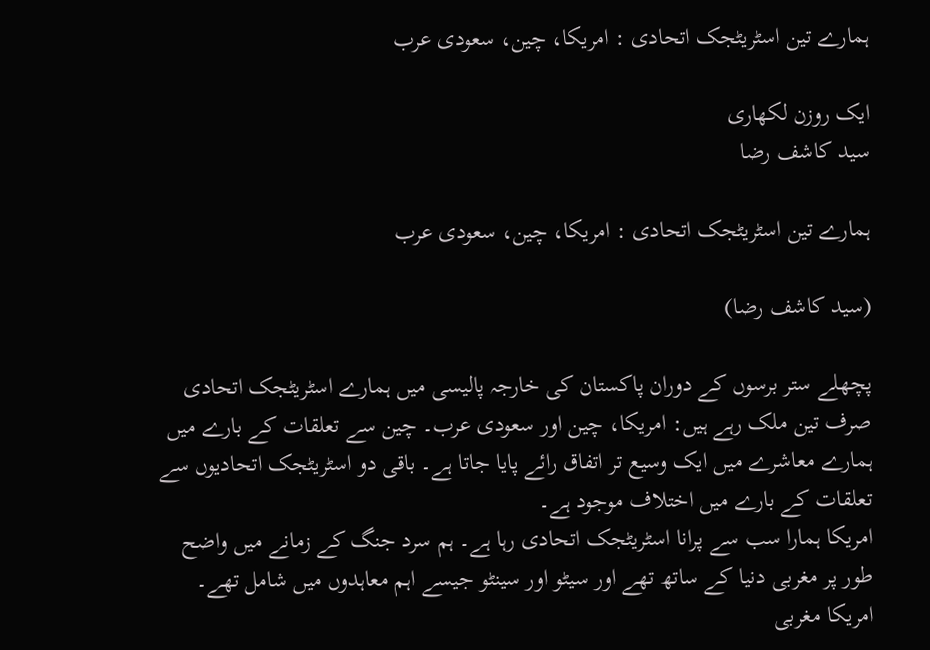ہمارے تین اسٹریٹجک اتحادی : امریکا، چین، سعودی عرب

ایک روزن لکھاری
سید کاشف رضا

ہمارے تین اسٹریٹجک اتحادی : امریکا، چین، سعودی عرب

(سید کاشف رضا)

پچھلے ستر برسوں کے دوران پاکستان کی خارجہ پالیسی میں ہمارے اسٹریٹجک اتحادی صرف تین ملک رہے ہیں: امریکا، چین اور سعودی عرب۔ چین سے تعلقات کے بارے میں ہمارے معاشرے میں ایک وسیع تر اتفاق رائے پایا جاتا ہے۔ باقی دو اسٹریٹجک اتحادیوں سے تعلقات کے بارے میں اختلاف موجود ہے۔
امریکا ہمارا سب سے پرانا اسٹریٹجک اتحادی رہا ہے۔ ہم سرد جنگ کے زمانے میں واضح طور پر مغربی دنیا کے ساتھ تھے اور سیٹو اور سینٹو جیسے اہم معاہدوں میں شامل تھے۔ امریکا مغربی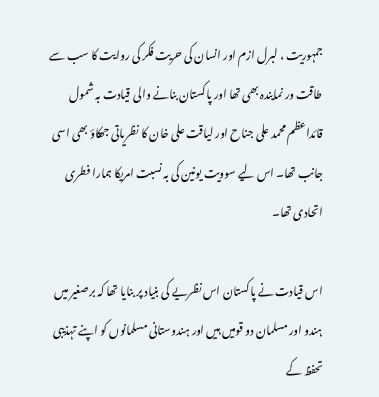جمہوریت ، لبرل ازم اور انسان کی حریت فکر کی روایت کا سب سے طاقت ور نمایندہ بھی تھا اور پاکستان بنانے والی قیادت بہ شمول قائداعظم محمد علی جناح اور لیاقت علی خان کا نظریاتی جھکاؤ بھی اسی جانب تھا۔ اس لیے سوویت یونین کی بہ نسبت امریکا ہمارا فطری اتحادی تھا۔

اس قیادت نے پاکستان اس نظریے کی بنیاد پر بنایا تھا کہ برصغیر میں ہندو اور مسلمان دو قومیں ہیں اور ہندوستانی مسلمانوں کو اپنے تہذیبی تحفظ کے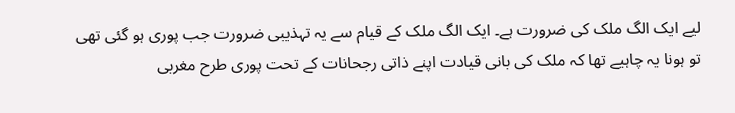لیے ایک الگ ملک کی ضرورت ہے۔ ایک الگ ملک کے قیام سے یہ تہذیبی ضرورت جب پوری ہو گئی تھی تو ہونا یہ چاہیے تھا کہ ملک کی بانی قیادت اپنے ذاتی رجحانات کے تحت پوری طرح مغربی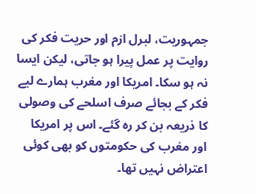جمہوریت، لبرل ازم اور حریت فکر کی روایت پر عمل پیرا ہو جاتی، لیکن ایسا نہ ہو سکا۔ امریکا اور مغرب ہمارے لیے فکر کے بجائے صرف اسلحے کی وصولی کا ذریعہ بن کر رہ گئے۔ اس پر امریکا اور مغرب کی حکومتوں کو بھی کوئی اعتراض نہیں تھا۔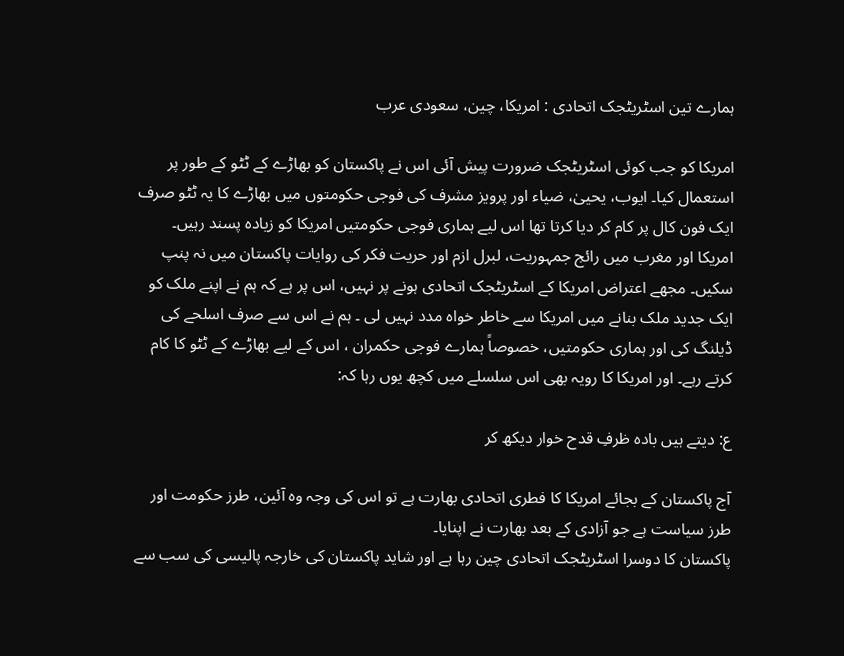ہمارے تین اسٹریٹجک اتحادی : امریکا، چین، سعودی عرب

امریکا کو جب کوئی اسٹریٹجک ضرورت پیش آئی اس نے پاکستان کو بھاڑے کے ٹٹو کے طور پر استعمال کیا۔ ایوب، یحییٰ، ضیاء اور پرویز مشرف کی فوجی حکومتوں میں بھاڑے کا یہ ٹٹو صرف ایک فون کال پر کام کر دیا کرتا تھا اس لیے ہماری فوجی حکومتیں امریکا کو زیادہ پسند رہیں۔ امریکا اور مغرب میں رائج جمہوریت، لبرل ازم اور حریت فکر کی روایات پاکستان میں نہ پنپ سکیں۔ مجھے اعتراض امریکا کے اسٹریٹجک اتحادی ہونے پر نہیں، اس پر ہے کہ ہم نے اپنے ملک کو ایک جدید ملک بنانے میں امریکا سے خاطر خواہ مدد نہیں لی ۔ ہم نے اس سے صرف اسلحے کی ڈیلنگ کی اور ہماری حکومتیں، خصوصاً ہمارے فوجی حکمران ، اس کے لیے بھاڑے کے ٹٹو کا کام کرتے رہے۔ اور امریکا کا رویہ بھی اس سلسلے میں کچھ یوں رہا کہ:

ع: دیتے ہیں بادہ ظرفِ قدح خوار دیکھ کر

آج پاکستان کے بجائے امریکا کا فطری اتحادی بھارت ہے تو اس کی وجہ وہ آئین، طرز حکومت اور طرز سیاست ہے جو آزادی کے بعد بھارت نے اپنایا۔
پاکستان کا دوسرا اسٹریٹجک اتحادی چین رہا ہے اور شاید پاکستان کی خارجہ پالیسی کی سب سے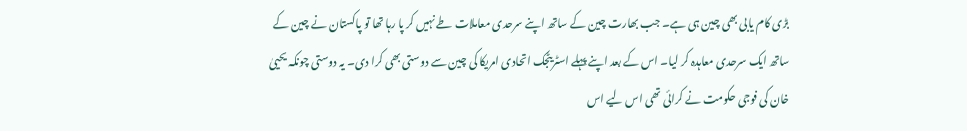بڑی کام یابی بھی چین ہی ہے۔ جب بھارت چین کے ساتھ اپنے سرحدی معاملات طے نہیں کر پا رہا تھا تو پاکستان نے چین کے ساتھ ایک سرحدی معاہدہ کر لیا۔ اس کے بعد اپنے پہلے اسٹریٹجک اتحادی امریکا کی چین سے دوستی بھی کرا دی۔ یہ دوستی چونکہ یحییٰ خان کی فوجی حکومت نے کرائی تھی اس لیے اس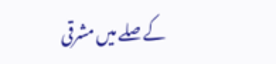کے صلے میں مشرقی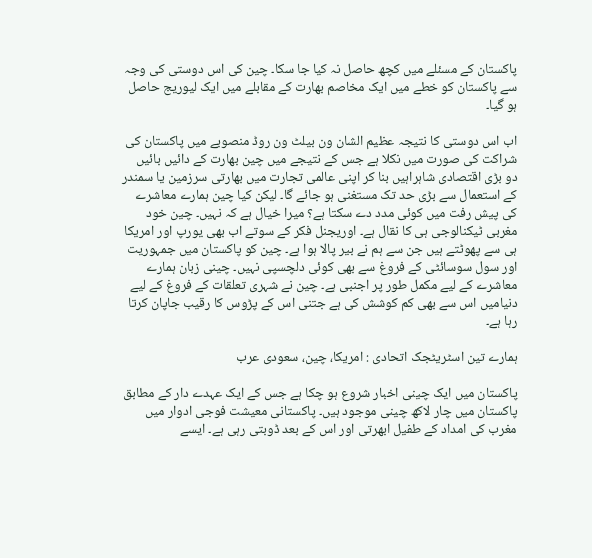پاکستان کے مسئلے میں کچھ حاصل نہ کیا جا سکا۔ چین کی اس دوستی کی وجہ سے پاکستان کو خطے میں ایک مخاصم بھارت کے مقابلے میں ایک لیوریج حاصل ہو گیا۔

اب اس دوستی کا نتیجہ عظیم الشان ون بیلٹ ون روڈ منصوبے میں پاکستان کی شراکت کی صورت میں نکلا ہے جس کے نتیجے میں چین بھارت کے دائیں بائیں دو بڑی اقتصادی شاہراہیں بنا کر اپنی عالمی تجارت میں بھارتی سرزمین یا سمندر کے استعمال سے بڑی حد تک مستغنی ہو جائے گا۔ لیکن کیا چین ہمارے معاشرے کی پیش رفت میں کوئی مدد دے سکتا ہے؟ میرا خیال ہے کہ نہیں۔ چین خود مغربی ٹیکنالوجی ہی کا نقال ہے۔ اوریجنل فکر کے سوتے اب بھی یورپ اور امریکا ہی سے پھوٹتے ہیں جن سے ہم نے بیر پالا ہوا ہے۔ چین کو پاکستان میں جمہوریت اور سول سوسائٹی کے فروغ سے بھی کوئی دلچسپی نہیں۔ چینی زبان ہمارے معاشرے کے لیے مکمل طور پر اجنبی ہے۔ چین نے شہری تعلقات کے فروغ کے لیے دنیامیں اس سے بھی کم کوشش کی ہے جتنی اس کے پڑوس کا رقیب جاپان کرتا رہا ہے۔

ہمارے تین اسٹریٹجک اتحادی : امریکا، چین، سعودی عرب

پاکستان میں ایک چینی اخبار شروع ہو چکا ہے جس کے ایک عہدے دار کے مطابق پاکستان میں چار لاکھ چینی موجود ہیں۔ پاکستانی معیشت فوجی ادوار میں مغرب کی امداد کے طفیل ابھرتی اور اس کے بعد ڈوبتی رہی ہے۔ ایسے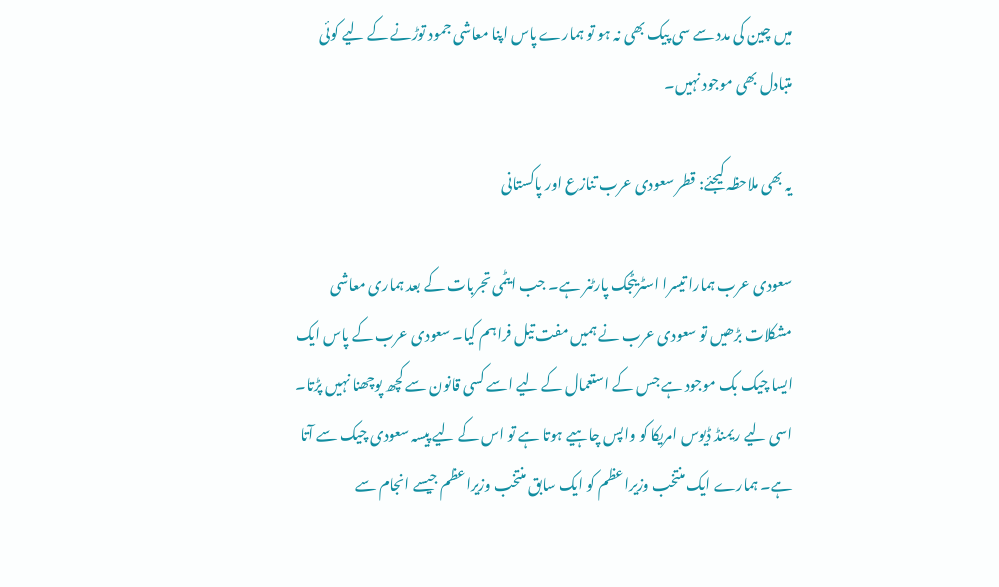میں چین کی مدد سے سی پیک بھی نہ ہو تو ہمارے پاس اپنا معاشی جمود توڑنے کے لیے کوئی متبادل بھی موجود نہیں۔

یہ بھی ملاحظہ کیجئے: قطر سعودی عرب تنازع اور پاکستانی

سعودی عرب ہمارا تیسرا اسٹریٹجک پارٹنر ہے۔ جب ایٹمی تجربات کے بعد ہماری معاشی مشکلات بڑھیں تو سعودی عرب نے ہمیں مفت تیل فراہم کیا۔ سعودی عرب کے پاس ایک ایسا چیک بک موجود ہے جس کے استعمال کے لیے اسے کسی قانون سے کچھ پوچھنا نہیں پڑتا۔ اسی لیے ریمنڈ ڈیوس امریکا کو واپس چاہیے ہوتا ہے تو اس کے لیے پیسہ سعودی چیک سے آتا ہے۔ ہمارے ایک منتخب وزیراعظم کو ایک سابق منتخب وزیراعظم جیسے انجام سے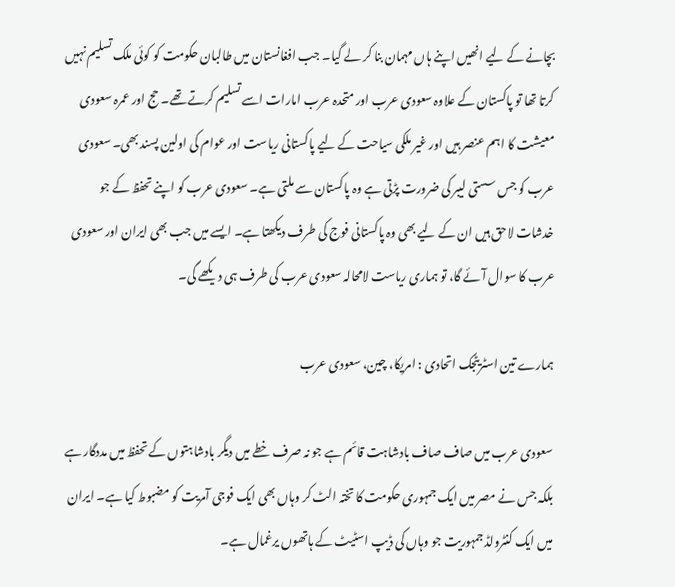بچانے کے لیے انھیں اپنے ہاں مہمان بنا کر لے گیا۔ جب افغانستان میں طالبان حکومت کو کوئی ملک تسلیم نہیں کرتا تھا تو پاکستان کے علاوہ سعودی عرب اور متحدہ عرب امارات اسے تسلیم کرتے تھے۔ حج اور عمرہ سعودی معیشت کا اہم عنصر ہیں اور غیر ملکی سیاحت کے لیے پاکستانی ریاست اور عوام کی اولین پسند بھی۔ سعودی عرب کو جس سستی لیبر کی ضرورت پڑتی ہے وہ پاکستان سے ملتی ہے۔ سعودی عرب کو اپنے تحفظ کے جو خدشات لاحق ہیں ان کے لیے بھی وہ پاکستانی فوج کی طرف دیکھتا ہے۔ ایسے میں جب بھی ایران اور سعودی عرب کا سوال آئے گا، تو ہماری ریاست لامحالہ سعودی عرب کی طرف ہی دیکھے گی۔

ہمارے تین اسٹریٹجک اتحادی : امریکا، چین، سعودی عرب

سعودی عرب میں صاف صاف بادشاہت قائم ہے جو نہ صرف خطے میں دیگر بادشاہتوں کے تحفظ میں مددگار ہے بلکہ جس نے مصر میں ایک جمہوری حکومت کا تختہ الٹ کر وہاں بھی ایک فوجی آمریت کو مضبوط کیا ہے۔ ایران میں ایک کنٹرولڈ جمہوریت جو وہاں کی ڈیپ اسٹیٹ کے ہاتھوں یرغمال ہے۔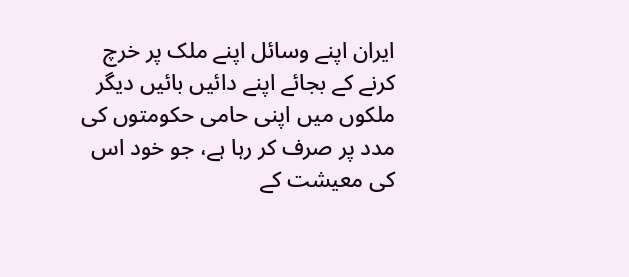ایران اپنے وسائل اپنے ملک پر خرچ کرنے کے بجائے اپنے دائیں بائیں دیگر ملکوں میں اپنی حامی حکومتوں کی مدد پر صرف کر رہا ہے، جو خود اس کی معیشت کے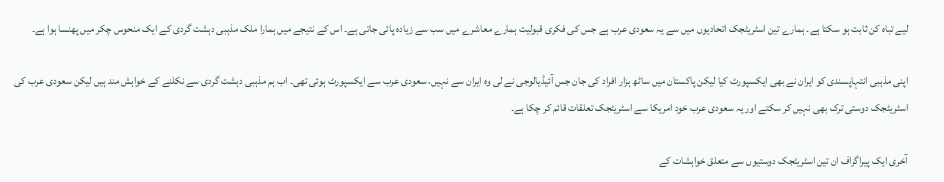لیے تباہ کن ثابت ہو سکتا ہے۔ ہمارے تین اسٹریٹجک اتحادیوں میں سے یہ سعودی عرب ہے جس کی فکری قبولیت ہمارے معاشرے میں سب سے زیادہ پائی جاتی ہے۔ اس کے نتیجے میں ہمارا ملک مذہبی دہشت گردی کے ایک منحوس چکر میں پھنسا ہوا ہے۔

اپنی مذہبی انتہاپسندی کو ایران نے بھی ایکسپورٹ کیا لیکن پاکستان میں ساٹھ ہزار افراد کی جان جس آئیڈیالوجی نے لی وہ ایران سے نہیں، سعودی عرب سے ایکسپورٹ ہوئی تھی۔ اب ہم مذہبی دہشت گردی سے نکلنے کے خواہش مند ہیں لیکن سعودی عرب کی اسٹریٹجک دوستی ترک بھی نہیں کر سکتے اور یہ سعودی عرب خود امریکا سے اسٹریٹجک تعلقات قائم کر چکا ہے۔

آخری ایک پیراگراف ان تین اسٹریٹجک دوستیوں سے متعلق خواہشات کے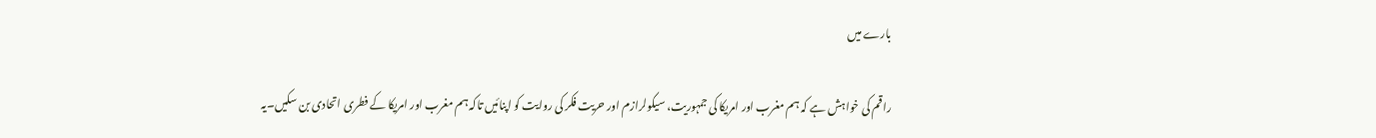بارے میں

راقم کی خواہش ہے کہ ہم مغرب اور امریکا کی جمہوریت، سیکولرازم اور حریت فکر کی روایت کو اپنائیں تاکہ ہم مغرب اور امریکا کے فطری اتحادی بن سکیں۔یہ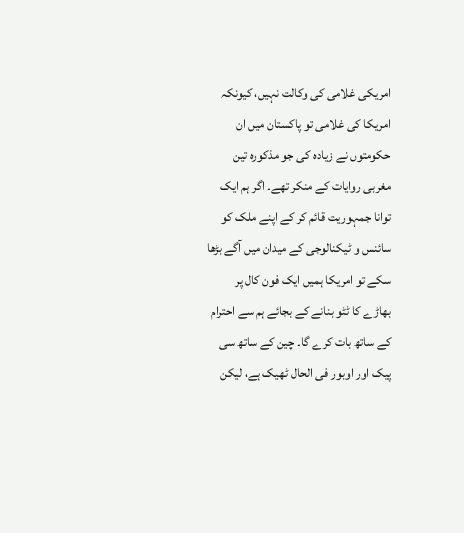امریکی غلامی کی وکالت نہیں، کیونکہ امریکا کی غلامی تو پاکستان میں ان حکومتوں نے زیادہ کی جو مذکورہ تین مغربی روایات کے منکر تھے۔ اگر ہم ایک توانا جمہوریت قائم کر کے اپنے ملک کو سائنس و ٹیکنالوجی کے میدان میں آگے بڑھا سکے تو امریکا ہمیں ایک فون کال پر بھاڑے کا ٹٹو بنانے کے بجائے ہم سے احترام کے ساتھ بات کرے گا۔ چین کے ساتھ سی پیک اور اوبور فی الحال ٹھیک ہے، لیکن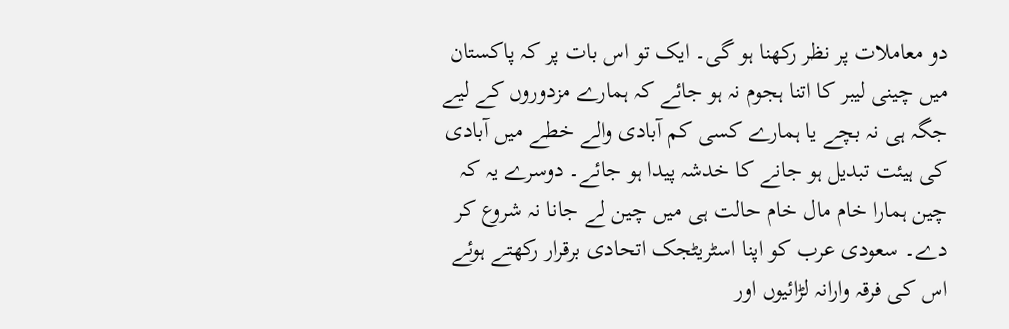دو معاملات پر نظر رکھنا ہو گی۔ ایک تو اس بات پر کہ پاکستان میں چینی لیبر کا اتنا ہجوم نہ ہو جائے کہ ہمارے مزدوروں کے لیے جگہ ہی نہ بچے یا ہمارے کسی کم آبادی والے خطے میں آبادی کی ہیئت تبدیل ہو جانے کا خدشہ پیدا ہو جائے۔ دوسرے یہ کہ چین ہمارا خام مال خام حالت ہی میں چین لے جانا نہ شروع کر دے۔ سعودی عرب کو اپنا اسٹریٹجک اتحادی برقرار رکھتے ہوئے اس کی فرقہ وارانہ لڑائیوں اور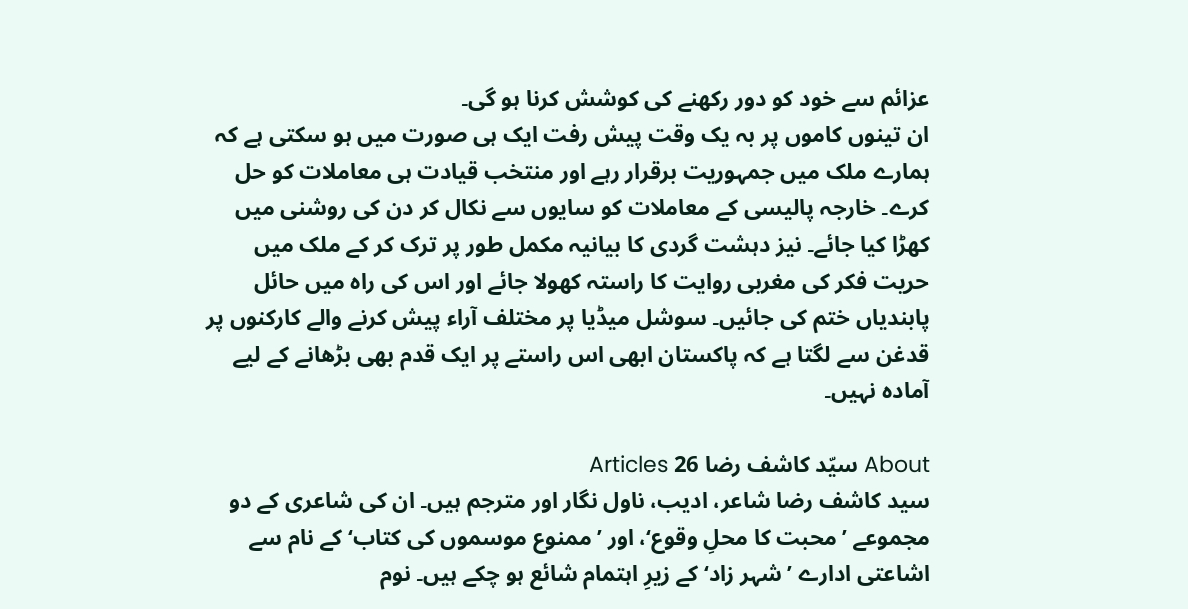عزائم سے خود کو دور رکھنے کی کوشش کرنا ہو گی۔
ان تینوں کاموں پر بہ یک وقت پیش رفت ایک ہی صورت میں ہو سکتی ہے کہ ہمارے ملک میں جمہوریت برقرار رہے اور منتخب قیادت ہی معاملات کو حل کرے۔ خارجہ پالیسی کے معاملات کو سایوں سے نکال کر دن کی روشنی میں کھڑا کیا جائے۔ نیز دہشت گردی کا بیانیہ مکمل طور پر ترک کر کے ملک میں حریت فکر کی مغربی روایت کا راستہ کھولا جائے اور اس کی راہ میں حائل پابندیاں ختم کی جائیں۔ سوشل میڈیا پر مختلف آراء پیش کرنے والے کارکنوں پر قدغن سے لگتا ہے کہ پاکستان ابھی اس راستے پر ایک قدم بھی بڑھانے کے لیے آمادہ نہیں۔

About سیّد کاشف رضا 26 Articles
سید کاشف رضا شاعر، ادیب، ناول نگار اور مترجم ہیں۔ ان کی شاعری کے دو مجموعے ’محبت کا محلِ وقوع‘، اور ’ممنوع موسموں کی کتاب‘ کے نام سے اشاعتی ادارے ’شہر زاد‘ کے زیرِ اہتمام شائع ہو چکے ہیں۔ نوم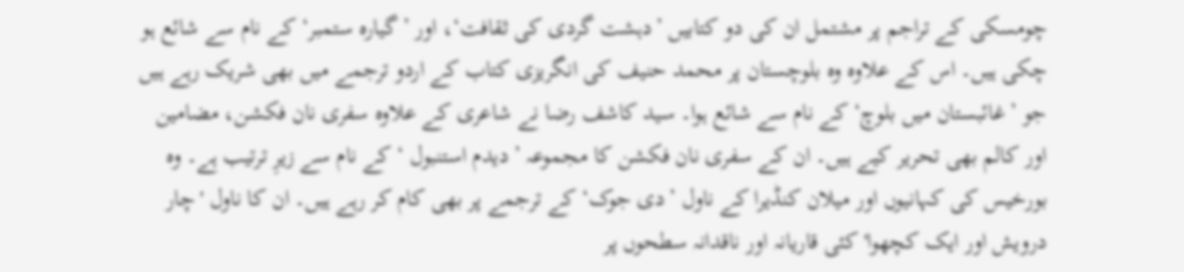چومسکی کے تراجم پر مشتمل ان کی دو کتابیں ’دہشت گردی کی ثقافت‘، اور ’گیارہ ستمبر‘ کے نام سے شائع ہو چکی ہیں۔ اس کے علاوہ وہ بلوچستان پر محمد حنیف کی انگریزی کتاب کے اردو ترجمے میں بھی شریک رہے ہیں جو ’غائبستان میں بلوچ‘ کے نام سے شائع ہوا۔ سید کاشف رضا نے شاعری کے علاوہ سفری نان فکشن، مضامین اور کالم بھی تحریر کیے ہیں۔ ان کے سفری نان فکشن کا مجموعہ ’دیدم استنبول ‘ کے نام سے زیرِ ترتیب ہے۔ وہ بورخیس کی کہانیوں اور میلان کنڈیرا کے ناول ’دی جوک‘ کے ترجمے پر بھی کام کر رہے ہیں۔ ان کا ناول 'چار درویش اور ایک کچھوا' کئی قاریانہ اور ناقدانہ سطحوں پر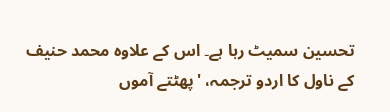تحسین سمیٹ رہا ہے۔ اس کے علاوہ محمد حنیف کے ناول کا اردو ترجمہ، 'پھٹتے آموں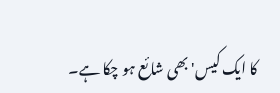کا ایک کیس' بھی شائع ہو چکا ہے۔